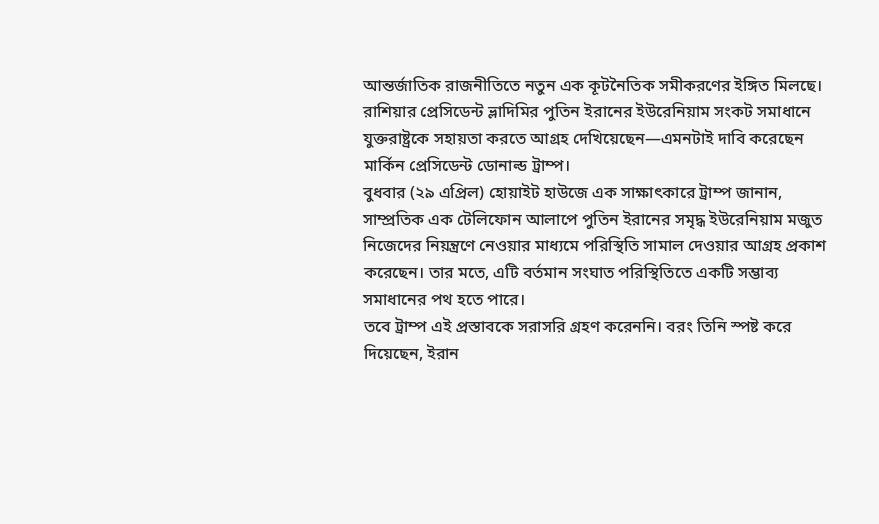আন্তর্জাতিক রাজনীতিতে নতুন এক কূটনৈতিক সমীকরণের ইঙ্গিত মিলছে। রাশিয়ার প্রেসিডেন্ট ভ্লাদিমির পুতিন ইরানের ইউরেনিয়াম সংকট সমাধানে যুক্তরাষ্ট্রকে সহায়তা করতে আগ্রহ দেখিয়েছেন—এমনটাই দাবি করেছেন মার্কিন প্রেসিডেন্ট ডোনাল্ড ট্রাম্প।
বুধবার (২৯ এপ্রিল) হোয়াইট হাউজে এক সাক্ষাৎকারে ট্রাম্প জানান, সাম্প্রতিক এক টেলিফোন আলাপে পুতিন ইরানের সমৃদ্ধ ইউরেনিয়াম মজুত নিজেদের নিয়ন্ত্রণে নেওয়ার মাধ্যমে পরিস্থিতি সামাল দেওয়ার আগ্রহ প্রকাশ করেছেন। তার মতে, এটি বর্তমান সংঘাত পরিস্থিতিতে একটি সম্ভাব্য সমাধানের পথ হতে পারে।
তবে ট্রাম্প এই প্রস্তাবকে সরাসরি গ্রহণ করেননি। বরং তিনি স্পষ্ট করে দিয়েছেন, ইরান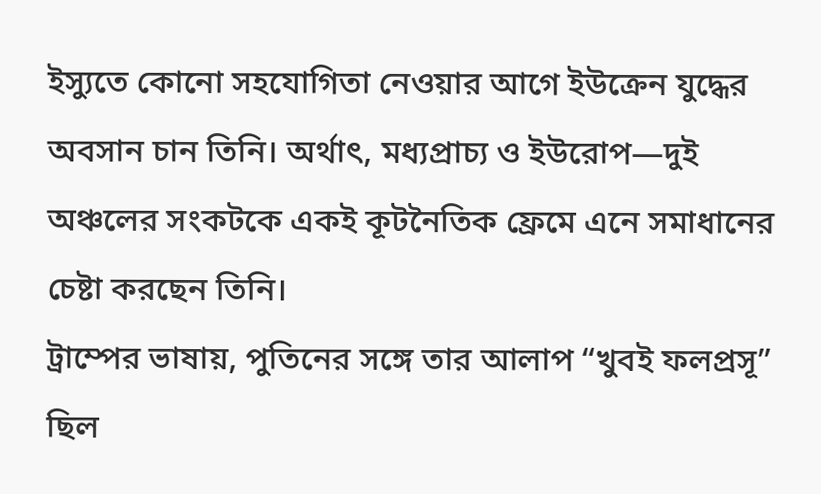ইস্যুতে কোনো সহযোগিতা নেওয়ার আগে ইউক্রেন যুদ্ধের অবসান চান তিনি। অর্থাৎ, মধ্যপ্রাচ্য ও ইউরোপ—দুই অঞ্চলের সংকটকে একই কূটনৈতিক ফ্রেমে এনে সমাধানের চেষ্টা করছেন তিনি।
ট্রাম্পের ভাষায়, পুতিনের সঙ্গে তার আলাপ “খুবই ফলপ্রসূ” ছিল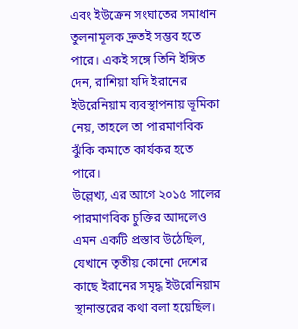এবং ইউক্রেন সংঘাতের সমাধান তুলনামূলক দ্রুতই সম্ভব হতে পারে। একই সঙ্গে তিনি ইঙ্গিত দেন, রাশিয়া যদি ইরানের ইউরেনিয়াম ব্যবস্থাপনায় ভূমিকা নেয়, তাহলে তা পারমাণবিক ঝুঁকি কমাতে কার্যকর হতে পারে।
উল্লেখ্য, এর আগে ২০১৫ সালের পারমাণবিক চুক্তির আদলেও এমন একটি প্রস্তাব উঠেছিল, যেখানে তৃতীয় কোনো দেশের কাছে ইরানের সমৃদ্ধ ইউরেনিয়াম স্থানান্তরের কথা বলা হয়েছিল।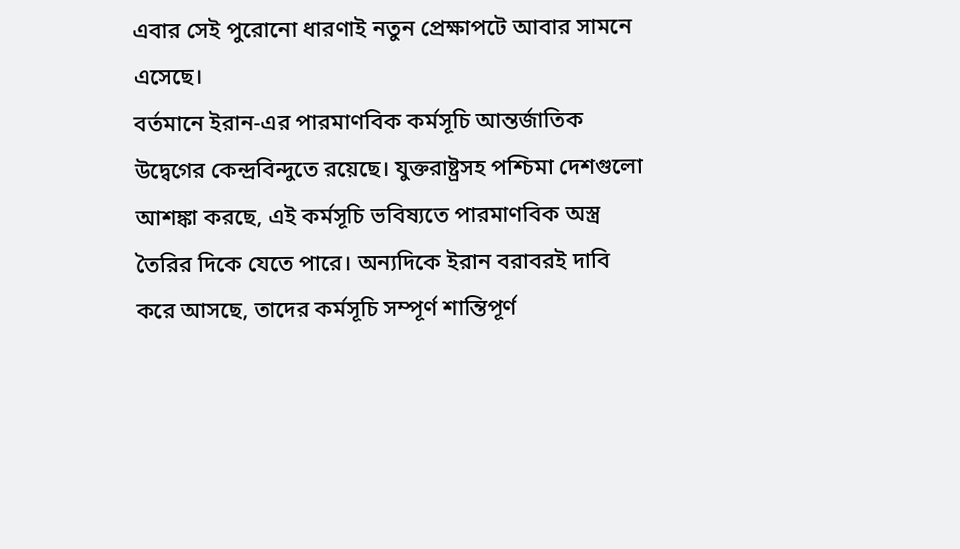এবার সেই পুরোনো ধারণাই নতুন প্রেক্ষাপটে আবার সামনে এসেছে।
বর্তমানে ইরান-এর পারমাণবিক কর্মসূচি আন্তর্জাতিক উদ্বেগের কেন্দ্রবিন্দুতে রয়েছে। যুক্তরাষ্ট্রসহ পশ্চিমা দেশগুলো আশঙ্কা করছে, এই কর্মসূচি ভবিষ্যতে পারমাণবিক অস্ত্র তৈরির দিকে যেতে পারে। অন্যদিকে ইরান বরাবরই দাবি করে আসছে, তাদের কর্মসূচি সম্পূর্ণ শান্তিপূর্ণ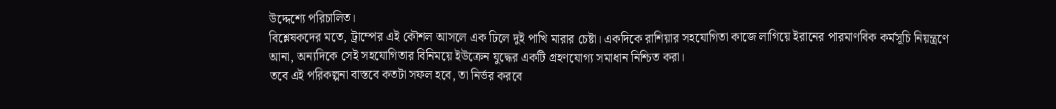উদ্দেশ্যে পরিচালিত।
বিশ্লেষকদের মতে, ট্রাম্পের এই কৌশল আসলে এক ঢিলে দুই পাখি মারার চেষ্টা। একদিকে রাশিয়ার সহযোগিতা কাজে লাগিয়ে ইরানের পারমাণবিক কর্মসূচি নিয়ন্ত্রণে আনা, অন্যদিকে সেই সহযোগিতার বিনিময়ে ইউক্রেন যুদ্ধের একটি গ্রহণযোগ্য সমাধান নিশ্চিত করা।
তবে এই পরিকল্পনা বাস্তবে কতটা সফল হবে, তা নির্ভর করবে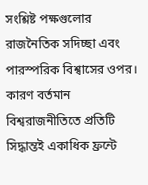সংশ্লিষ্ট পক্ষগুলোর রাজনৈতিক সদিচ্ছা এবং পারস্পরিক বিশ্বাসের ওপর। কারণ বর্তমান বিশ্বরাজনীতিতে প্রতিটি সিদ্ধান্তই একাধিক ফ্রন্টে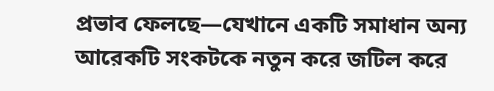প্রভাব ফেলছে—যেখানে একটি সমাধান অন্য আরেকটি সংকটকে নতুন করে জটিল করে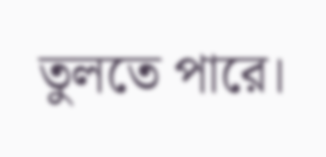তুলতে পারে।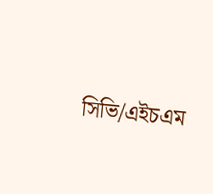সিভি/এইচএম